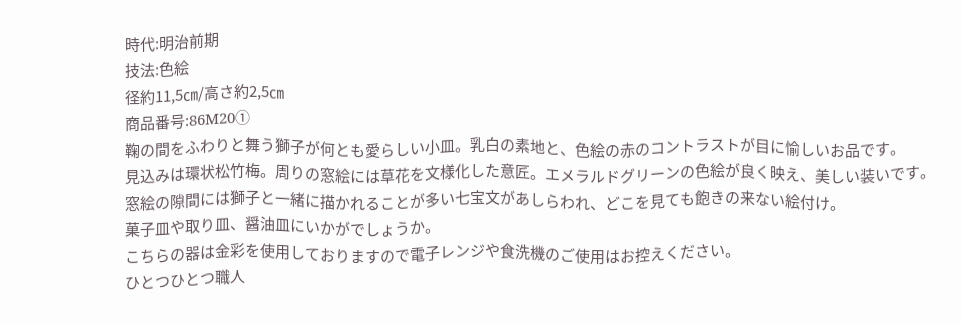時代:明治前期
技法:色絵
径約11,5㎝/高さ約2,5㎝
商品番号:86M20①
鞠の間をふわりと舞う獅子が何とも愛らしい小皿。乳白の素地と、色絵の赤のコントラストが目に愉しいお品です。
見込みは環状松竹梅。周りの窓絵には草花を文様化した意匠。エメラルドグリーンの色絵が良く映え、美しい装いです。
窓絵の隙間には獅子と一緒に描かれることが多い七宝文があしらわれ、どこを見ても飽きの来ない絵付け。
菓子皿や取り皿、醤油皿にいかがでしょうか。
こちらの器は金彩を使用しておりますので電子レンジや食洗機のご使用はお控えください。
ひとつひとつ職人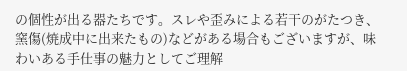の個性が出る器たちです。スレや歪みによる若干のがたつき、窯傷(焼成中に出来たもの)などがある場合もございますが、味わいある手仕事の魅力としてご理解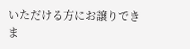いただける方にお譲りできま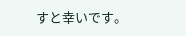すと幸いです。